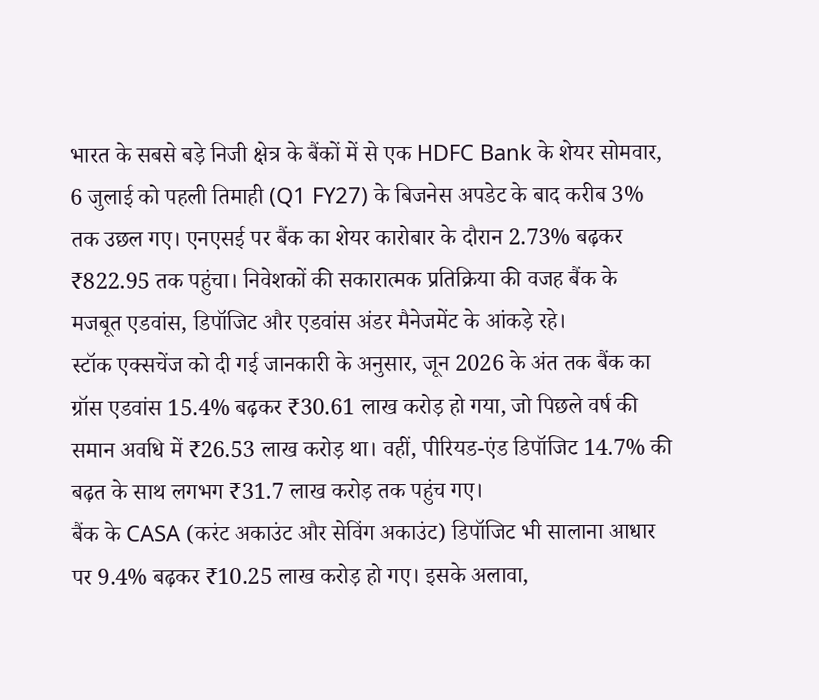भारत के सबसे बड़े निजी क्षेत्र के बैंकों में से एक HDFC Bank के शेयर सोमवार, 6 जुलाई को पहली तिमाही (Q1 FY27) के बिजनेस अपडेट के बाद करीब 3% तक उछल गए। एनएसई पर बैंक का शेयर कारोबार के दौरान 2.73% बढ़कर ₹822.95 तक पहुंचा। निवेशकों की सकारात्मक प्रतिक्रिया की वजह बैंक के मजबूत एडवांस, डिपॉजिट और एडवांस अंडर मैनेजमेंट के आंकड़े रहे।
स्टॉक एक्सचेंज को दी गई जानकारी के अनुसार, जून 2026 के अंत तक बैंक का ग्रॉस एडवांस 15.4% बढ़कर ₹30.61 लाख करोड़ हो गया, जो पिछले वर्ष की समान अवधि में ₹26.53 लाख करोड़ था। वहीं, पीरियड-एंड डिपॉजिट 14.7% की बढ़त के साथ लगभग ₹31.7 लाख करोड़ तक पहुंच गए।
बैंक के CASA (करंट अकाउंट और सेविंग अकाउंट) डिपॉजिट भी सालाना आधार पर 9.4% बढ़कर ₹10.25 लाख करोड़ हो गए। इसके अलावा,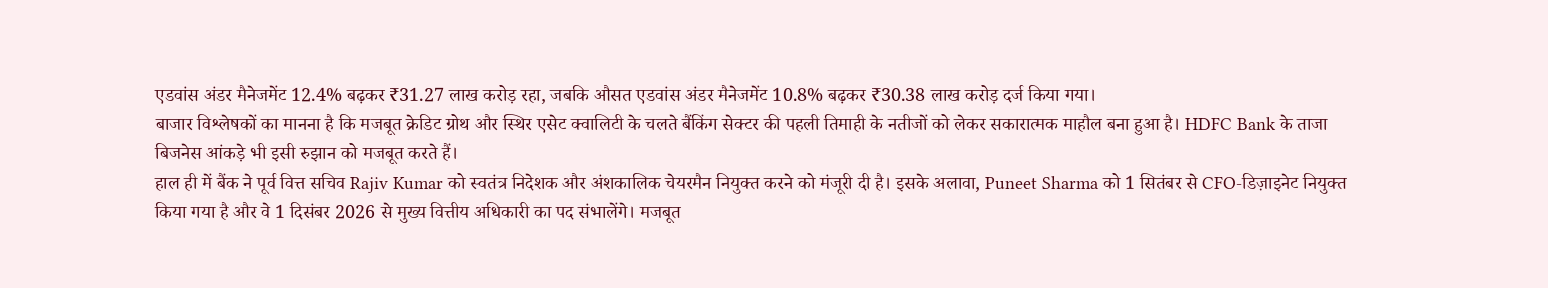एडवांस अंडर मैनेजमेंट 12.4% बढ़कर ₹31.27 लाख करोड़ रहा, जबकि औसत एडवांस अंडर मैनेजमेंट 10.8% बढ़कर ₹30.38 लाख करोड़ दर्ज किया गया।
बाजार विश्लेषकों का मानना है कि मजबूत क्रेडिट ग्रोथ और स्थिर एसेट क्वालिटी के चलते बैंकिंग सेक्टर की पहली तिमाही के नतीजों को लेकर सकारात्मक माहौल बना हुआ है। HDFC Bank के ताजा बिजनेस आंकड़े भी इसी रुझान को मजबूत करते हैं।
हाल ही में बैंक ने पूर्व वित्त सचिव Rajiv Kumar को स्वतंत्र निदेशक और अंशकालिक चेयरमैन नियुक्त करने को मंजूरी दी है। इसके अलावा, Puneet Sharma को 1 सितंबर से CFO-डिज़ाइनेट नियुक्त किया गया है और वे 1 दिसंबर 2026 से मुख्य वित्तीय अधिकारी का पद संभालेंगे। मजबूत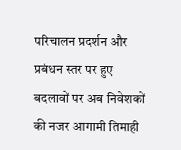परिचालन प्रदर्शन और प्रबंधन स्तर पर हुए बदलावों पर अब निवेशकों की नजर आगामी तिमाही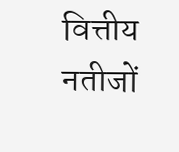वित्तीय नतीजों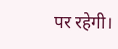पर रहेगी।